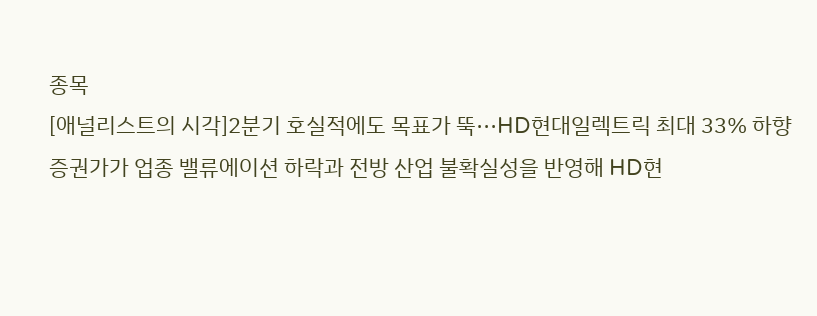종목
[애널리스트의 시각]2분기 호실적에도 목표가 뚝···HD현대일렉트릭 최대 33% 하향
증권가가 업종 밸류에이션 하락과 전방 산업 불확실성을 반영해 HD현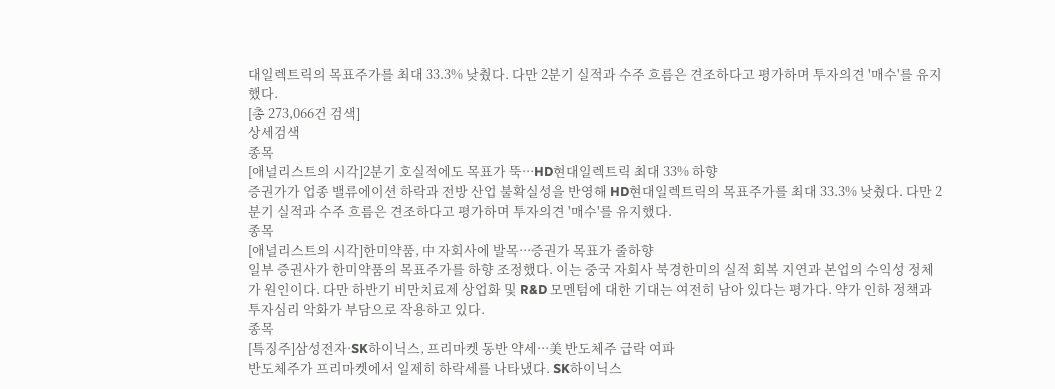대일렉트릭의 목표주가를 최대 33.3% 낮췄다. 다만 2분기 실적과 수주 흐름은 견조하다고 평가하며 투자의견 '매수'를 유지했다.
[총 273,066건 검색]
상세검색
종목
[애널리스트의 시각]2분기 호실적에도 목표가 뚝···HD현대일렉트릭 최대 33% 하향
증권가가 업종 밸류에이션 하락과 전방 산업 불확실성을 반영해 HD현대일렉트릭의 목표주가를 최대 33.3% 낮췄다. 다만 2분기 실적과 수주 흐름은 견조하다고 평가하며 투자의견 '매수'를 유지했다.
종목
[애널리스트의 시각]한미약품, 中 자회사에 발목···증권가 목표가 줄하향
일부 증권사가 한미약품의 목표주가를 하향 조정했다. 이는 중국 자회사 북경한미의 실적 회복 지연과 본업의 수익성 정체가 원인이다. 다만 하반기 비만치료제 상업화 및 R&D 모멘텀에 대한 기대는 여전히 남아 있다는 평가다. 약가 인하 정책과 투자심리 악화가 부담으로 작용하고 있다.
종목
[특징주]삼성전자·SK하이닉스, 프리마켓 동반 약세···美 반도체주 급락 여파
반도체주가 프리마켓에서 일제히 하락세를 나타냈다. SK하이닉스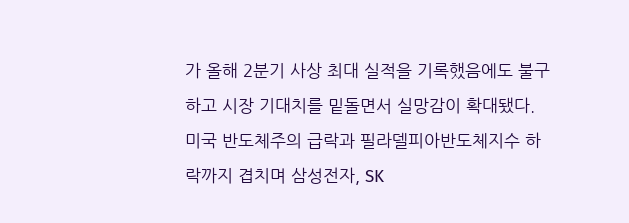가 올해 2분기 사상 최대 실적을 기록했음에도 불구하고 시장 기대치를 밑돌면서 실망감이 확대됐다. 미국 반도체주의 급락과 필라델피아반도체지수 하락까지 겹치며 삼성전자, SK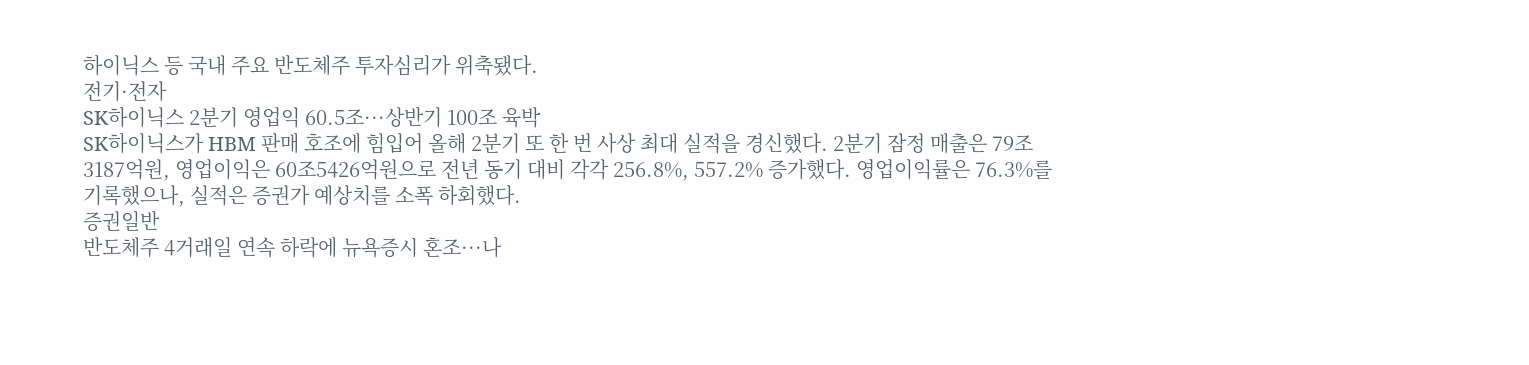하이닉스 등 국내 주요 반도체주 투자심리가 위축됐다.
전기·전자
SK하이닉스 2분기 영업익 60.5조···상반기 100조 육박
SK하이닉스가 HBM 판매 호조에 힘입어 올해 2분기 또 한 번 사상 최대 실적을 경신했다. 2분기 잠정 매출은 79조3187억원, 영업이익은 60조5426억원으로 전년 동기 대비 각각 256.8%, 557.2% 증가했다. 영업이익률은 76.3%를 기록했으나, 실적은 증권가 예상치를 소폭 하회했다.
증권일반
반도체주 4거래일 연속 하락에 뉴욕증시 혼조···나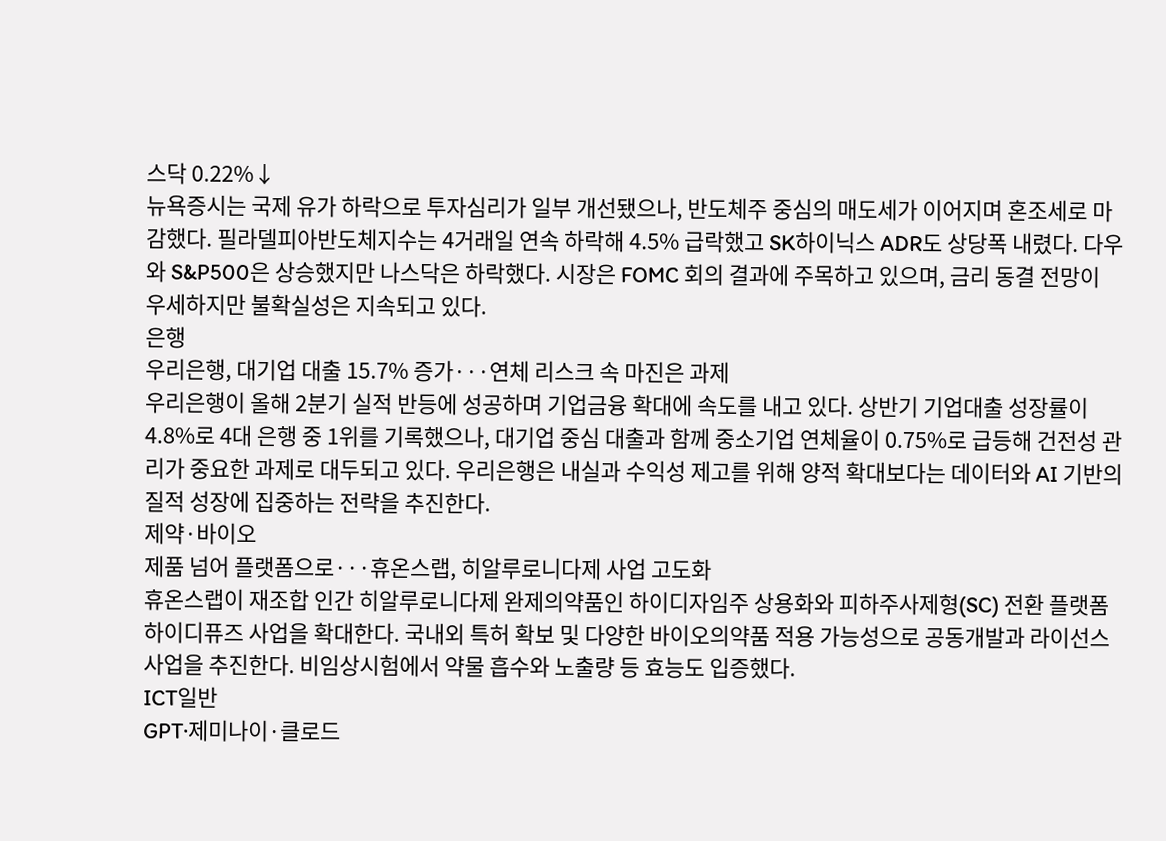스닥 0.22%↓
뉴욕증시는 국제 유가 하락으로 투자심리가 일부 개선됐으나, 반도체주 중심의 매도세가 이어지며 혼조세로 마감했다. 필라델피아반도체지수는 4거래일 연속 하락해 4.5% 급락했고 SK하이닉스 ADR도 상당폭 내렸다. 다우와 S&P500은 상승했지만 나스닥은 하락했다. 시장은 FOMC 회의 결과에 주목하고 있으며, 금리 동결 전망이 우세하지만 불확실성은 지속되고 있다.
은행
우리은행, 대기업 대출 15.7% 증가···연체 리스크 속 마진은 과제
우리은행이 올해 2분기 실적 반등에 성공하며 기업금융 확대에 속도를 내고 있다. 상반기 기업대출 성장률이 4.8%로 4대 은행 중 1위를 기록했으나, 대기업 중심 대출과 함께 중소기업 연체율이 0.75%로 급등해 건전성 관리가 중요한 과제로 대두되고 있다. 우리은행은 내실과 수익성 제고를 위해 양적 확대보다는 데이터와 AI 기반의 질적 성장에 집중하는 전략을 추진한다.
제약·바이오
제품 넘어 플랫폼으로···휴온스랩, 히알루로니다제 사업 고도화
휴온스랩이 재조합 인간 히알루로니다제 완제의약품인 하이디자임주 상용화와 피하주사제형(SC) 전환 플랫폼 하이디퓨즈 사업을 확대한다. 국내외 특허 확보 및 다양한 바이오의약품 적용 가능성으로 공동개발과 라이선스 사업을 추진한다. 비임상시험에서 약물 흡수와 노출량 등 효능도 입증했다.
ICT일반
GPT·제미나이·클로드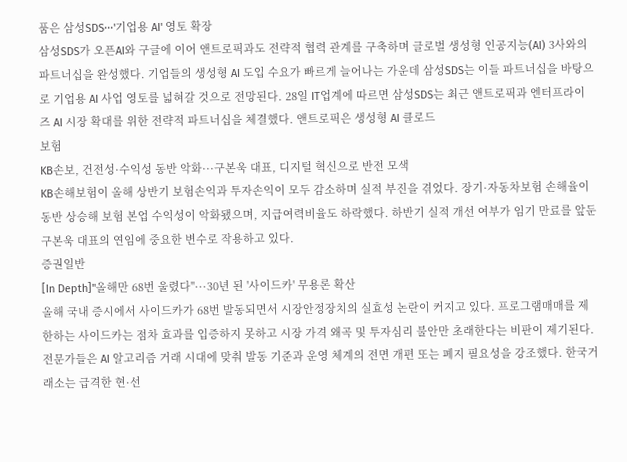품은 삼성SDS···'기업용 AI' 영토 확장
삼성SDS가 오픈AI와 구글에 이어 앤트로픽과도 전략적 협력 관계를 구축하며 글로벌 생성형 인공지능(AI) 3사와의 파트너십을 완성했다. 기업들의 생성형 AI 도입 수요가 빠르게 늘어나는 가운데 삼성SDS는 이들 파트너십을 바탕으로 기업용 AI 사업 영토를 넓혀갈 것으로 전망된다. 28일 IT업계에 따르면 삼성SDS는 최근 앤트로픽과 엔터프라이즈 AI 시장 확대를 위한 전략적 파트너십을 체결했다. 앤트로픽은 생성형 AI 클로드
보험
KB손보, 건전성·수익성 동반 악화···구본욱 대표, 디지털 혁신으로 반전 모색
KB손해보험이 올해 상반기 보험손익과 투자손익이 모두 감소하며 실적 부진을 겪었다. 장기·자동차보험 손해율이 동반 상승해 보험 본업 수익성이 악화됐으며, 지급여력비율도 하락했다. 하반기 실적 개선 여부가 임기 만료를 앞둔 구본욱 대표의 연임에 중요한 변수로 작용하고 있다.
증권일반
[In Depth]"올해만 68번 울렸다"···30년 된 '사이드카' 무용론 확산
올해 국내 증시에서 사이드카가 68번 발동되면서 시장안정장치의 실효성 논란이 커지고 있다. 프로그램매매를 제한하는 사이드카는 점차 효과를 입증하지 못하고 시장 가격 왜곡 및 투자심리 불안만 초래한다는 비판이 제기된다. 전문가들은 AI 알고리즘 거래 시대에 맞춰 발동 기준과 운영 체계의 전면 개편 또는 폐지 필요성을 강조했다. 한국거래소는 급격한 현·선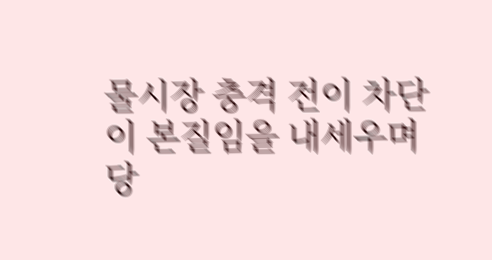물시장 충격 전이 차단이 본질임을 내세우며 당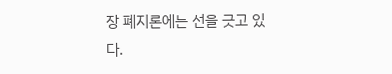장 폐지론에는 선을 긋고 있다.